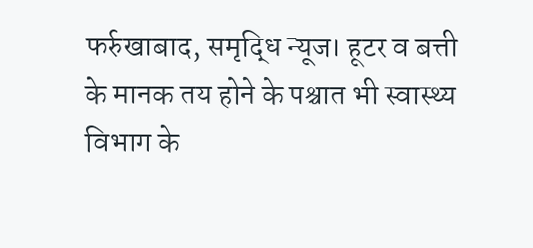फर्रुखाबाद, समृद्धि न्यूज। हूटर व बत्ती के मानक तय होने के पश्चात भी स्वास्थ्य विभाग के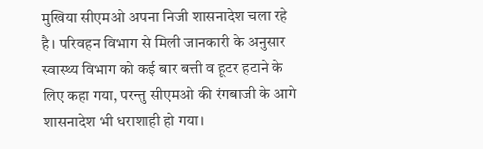मुखिया सीएमओ अपना निजी शासनादेश चला रहे है। परिवहन विभाग से मिली जानकारी के अनुसार स्वास्थ्य विभाग को कई बार बत्ती व हूटर हटाने के लिए कहा गया, परन्तु सीएमओ की रंगबाजी के आगे शासनादेश भी धराशाही हो गया।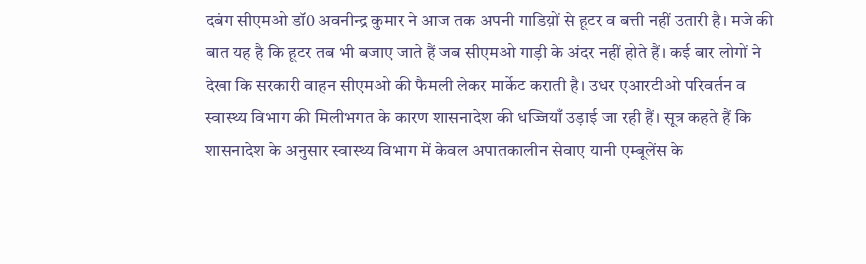दबंग सीएमओ डॉ0 अवनीन्द्र कुमार ने आज तक अपनी गाडिय़ों से हूटर व बत्ती नहीं उतारी है। मजे की बात यह है कि हूटर तब भी बजाए जाते हैं जब सीएमओ गाड़ी के अंदर नहीं होते हैं। कई बार लोगों ने देखा कि सरकारी वाहन सीएमओ की फैमली लेकर मार्केट कराती है। उधर एआरटीओ परिवर्तन व स्वास्थ्य विभाग की मिलीभगत के कारण शासनादेश की धज्जियाँ उड़ाई जा रही हैं। सूत्र कहते हैं कि शासनादेश के अनुसार स्वास्थ्य विभाग में केवल अपातकालीन सेवाए यानी एम्बूलेंस के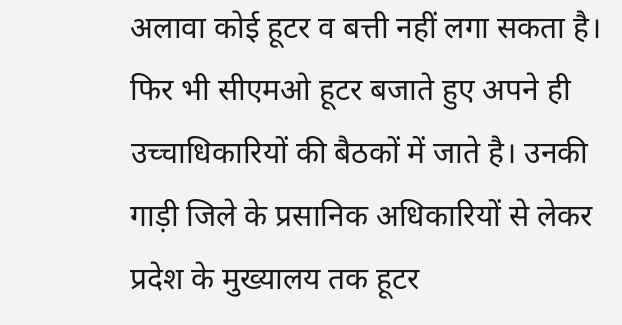अलावा कोई हूटर व बत्ती नहीं लगा सकता है। फिर भी सीएमओ हूटर बजाते हुए अपने ही उच्चाधिकारियों की बैठकों में जाते है। उनकी गाड़ी जिले के प्रसानिक अधिकारियों से लेकर प्रदेश के मुख्यालय तक हूटर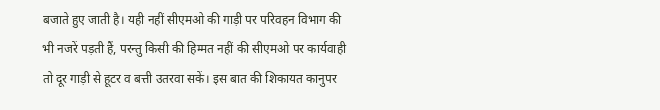बजाते हुए जाती है। यही नहीं सीएमओ की गाड़ी पर परिवहन विभाग की भी नजरें पड़ती हैं, परन्तु किसी की हिम्मत नहीं की सीएमओ पर कार्यवाही तो दूर गाड़ी से हूटर व बत्ती उतरवा सकें। इस बात की शिकायत कानुपर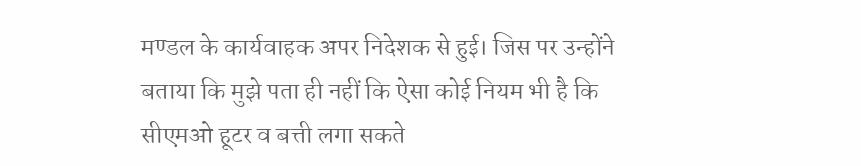मण्डल के कार्यवाहक अपर निदेशक से हुई। जिस पर उन्होंने बताया कि मुझे पता ही नहीं कि ऐसा कोई नियम भी है कि सीएमओ हूटर व बत्ती लगा सकते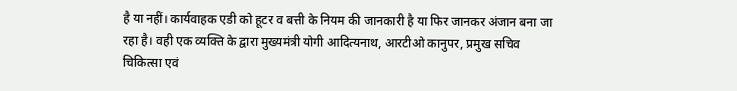है या नहीं। कार्यवाहक एडी को हूटर व बत्ती के नियम की जानकारी है या फिर जानकर अंजान बना जा रहा है। वही एक व्यक्ति के द्वारा मुख्यमंत्री योगी आदित्यनाथ, आरटीओ कानुपर, प्रमुख सचिव चिकित्सा एवं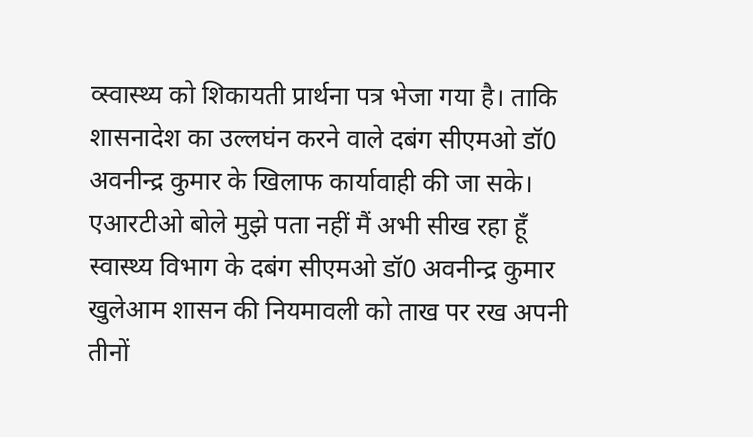व्स्वास्थ्य को शिकायती प्रार्थना पत्र भेजा गया है। ताकि शासनादेश का उल्लघंन करने वाले दबंग सीएमओ डॉ0 अवनीन्द्र कुमार के खिलाफ कार्यावाही की जा सके।
एआरटीओ बोले मुझे पता नहीं मैं अभी सीख रहा हूँ
स्वास्थ्य विभाग के दबंग सीएमओ डॉ0 अवनीन्द्र कुमार खुलेआम शासन की नियमावली को ताख पर रख अपनी तीनों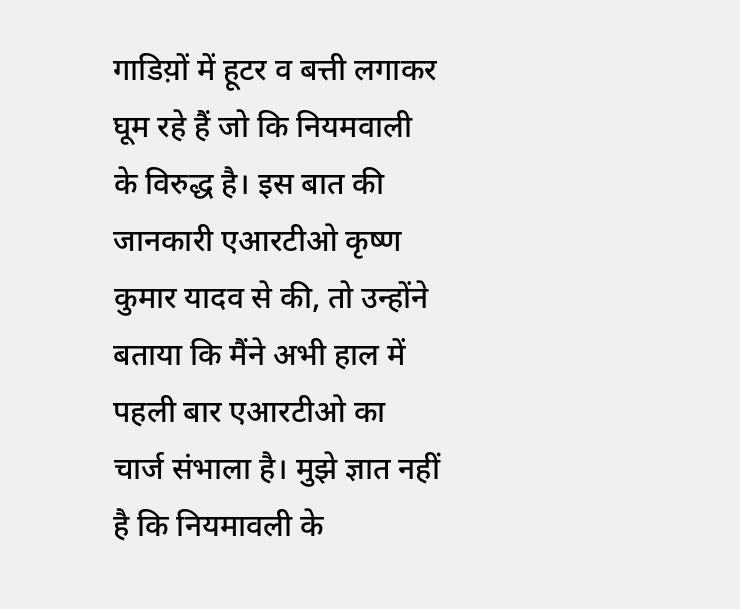गाडिय़ों में हूटर व बत्ती लगाकर घूम रहे हैं जो कि नियमवाली के विरुद्ध है। इस बात की जानकारी एआरटीओ कृष्ण कुमार यादव से की, तो उन्होंने बताया कि मैंने अभी हाल में पहली बार एआरटीओ का चार्ज संभाला है। मुझे ज्ञात नहीं है कि नियमावली के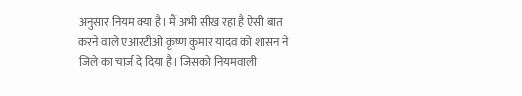अनुसार नियम क्या है। मैं अभी सीख रहा है ऐसी बात करने वाले एआरटीओ कृष्ण कुमार यादव को शासन ने जिले का चार्ज दे दिया है। जिसको नियमवाली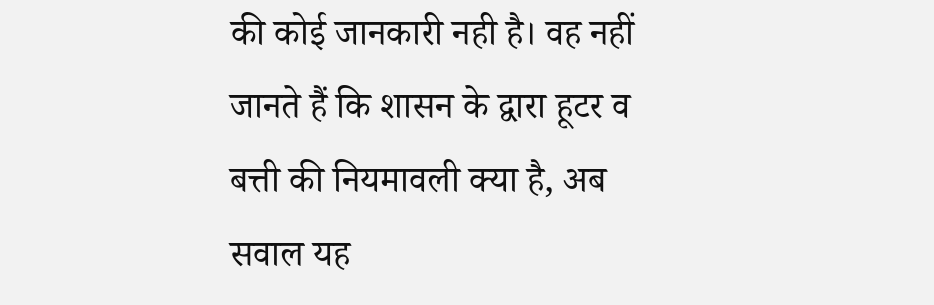की कोई जानकारी नही है। वह नहीं जानते हैं कि शासन के द्वारा हूटर व बत्ती की नियमावली क्या है, अब सवाल यह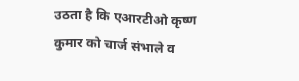उठता है कि एआरटीओ कृष्ण कुमार को चार्ज संभाले व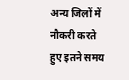अन्य जिलों में नौकरी करते हुए इतने समय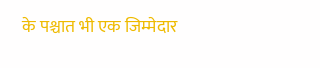के पश्चात भी एक जिम्मेदार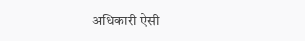अधिकारी ऐसी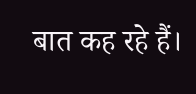बात कह रहे हैं।